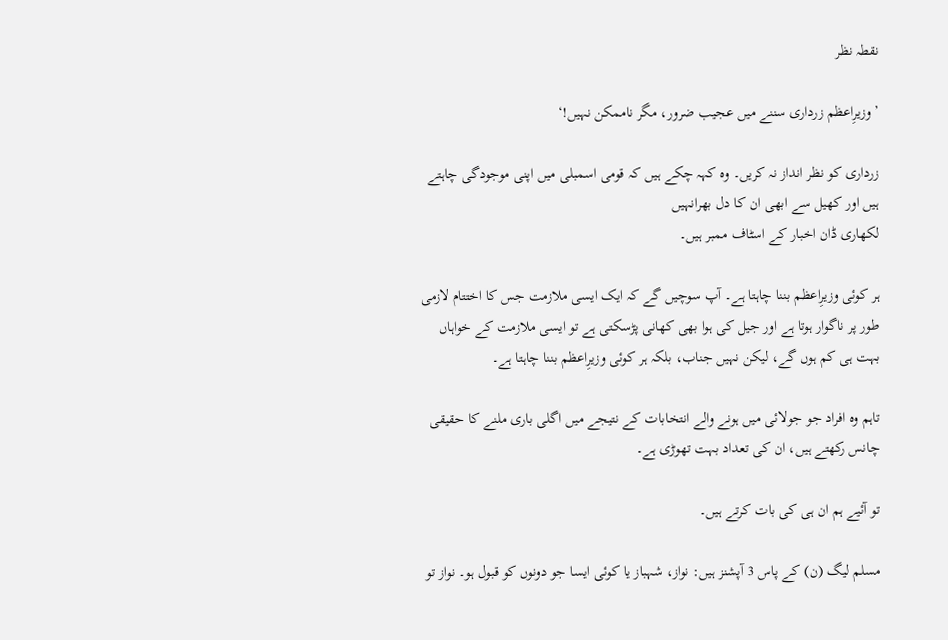نقطہ نظر

’وزیرِاعظم زرداری سننے میں عجیب ضرور، مگر ناممکن نہیں!‘

زرداری کو نظر انداز نہ کریں۔ وہ کہہ چکے ہیں کہ قومی اسمبلی میں اپنی موجودگی چاہتے ہیں اور کھیل سے ابھی ان کا دل بھرانہیں
لکھاری ڈان اخبار کے اسٹاف ممبر ہیں۔

ہر کوئی وزیرِاعظم بننا چاہتا ہے۔ آپ سوچیں گے کہ ایک ایسی ملازمت جس کا اختتام لازمی طور پر ناگوار ہوتا ہے اور جیل کی ہوا بھی کھانی پڑسکتی ہے تو ایسی ملازمت کے خواہاں بہت ہی کم ہوں گے، لیکن نہیں جناب، بلکہ ہر کوئی وزیرِاعظم بننا چاہتا ہے۔

تاہم وہ افراد جو جولائی میں ہونے والے انتخابات کے نتیجے میں اگلی باری ملنے کا حقیقی چانس رکھتے ہیں، ان کی تعداد بہت تھوڑی ہے۔

تو آئیے ہم ان ہی کی بات کرتے ہیں۔

مسلم لیگ (ن) کے پاس 3 آپشنز ہیں: نواز، شہباز یا کوئی ایسا جو دونوں کو قبول ہو۔ نواز تو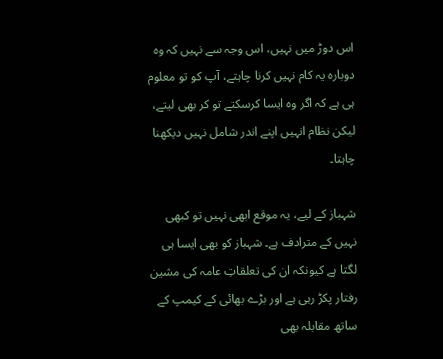اس دوڑ میں نہیں، اس وجہ سے نہیں کہ وہ دوبارہ یہ کام نہیں کرنا چاہتے، آپ کو تو معلوم ہی ہے کہ اگر وہ ایسا کرسکتے تو کر بھی لیتے، لیکن نظام انہیں اپنے اندر شامل نہیں دیکھنا چاہتا۔

شہباز کے لیے، یہ موقع ابھی نہیں تو کبھی نہیں کے مترادف ہے۔ شہباز کو بھی ایسا ہی لگتا ہے کیونکہ ان کی تعلقاتِ عامہ کی مشین رفتار پکڑ رہی ہے اور بڑے بھائی کے کیمپ کے ساتھ مقابلہ بھی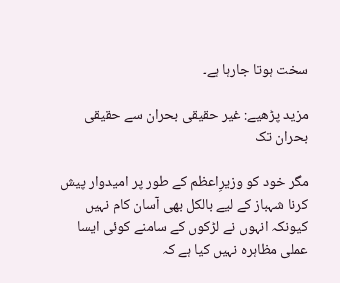سخت ہوتا جارہا ہے۔

مزید پڑھیے: غیر حقیقی بحران سے حقیقی بحران تک

مگر خود کو وزیرِاعظم کے طور پر امیدوار پیش کرنا شہباز کے لیے بالکل بھی آسان کام نہیں کیونکہ انہوں نے لڑکوں کے سامنے کوئی ایسا عملی مظاہرہ نہیں کیا ہے کہ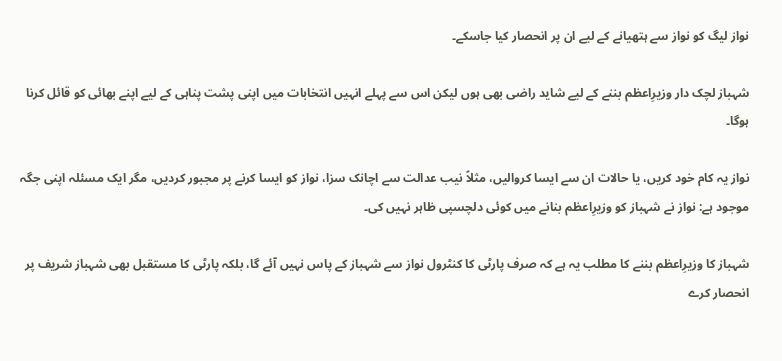نواز لیگ کو نواز سے ہتھیانے کے لیے ان پر انحصار کیا جاسکے۔

شہباز لچک دار وزیرِاعظم بننے کے لیے شاید راضی بھی ہوں لیکن اس سے پہلے انہیں انتخابات میں اپنی پشت پناہی کے لیے اپنے بھائی کو قائل کرنا ہوگا۔

نواز یہ کام خود کریں، یا حالات ان سے ایسا کروالیں، مثلاً نیب عدالت سے اچانک سزا، نواز کو ایسا کرنے پر مجبور کردیں، مگر ایک مسئلہ اپنی جگہ موجود ہے: نواز نے شہباز کو وزیرِاعظم بنانے میں کوئی دلچسپی ظاہر نہیں کی۔

شہباز کا وزیرِاعظم بننے کا مطلب یہ ہے کہ صرف پارٹی کا کنٹرول نواز سے شہباز کے پاس نہیں آئے گا، بلکہ پارٹی کا مستقبل بھی شہباز شریف پر انحصار کرے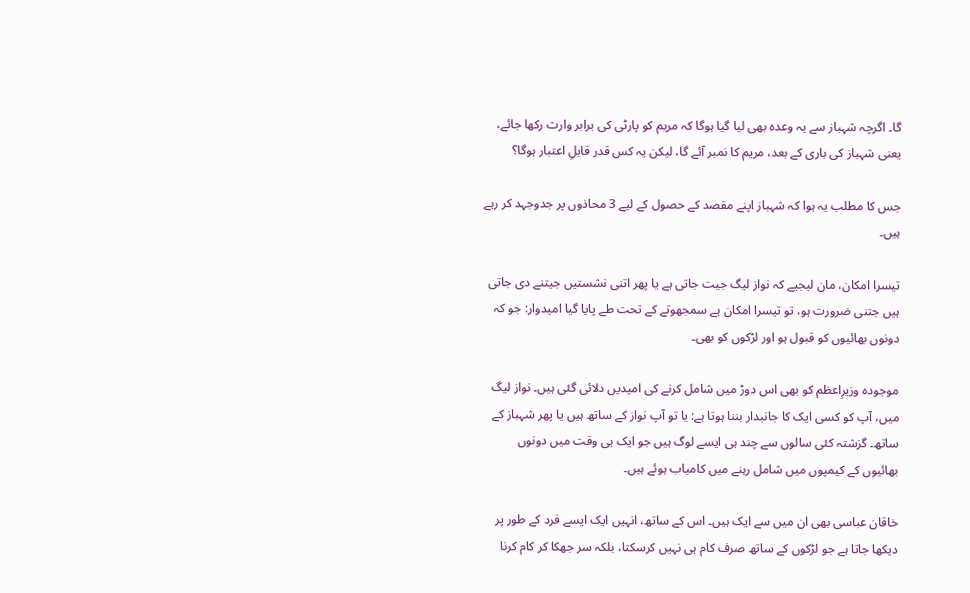گا۔ اگرچہ شہباز سے یہ وعدہ بھی لیا گیا ہوگا کہ مریم کو پارٹی کی برابر وارث رکھا جائے، یعنی شہباز کی باری کے بعد، مریم کا نمبر آئے گا، لیکن یہ کس قدر قابلِ اعتبار ہوگا؟

جس کا مطلب یہ ہوا کہ شہباز اپنے مقصد کے حصول کے لیے 3 محاذوں پر جدوجہد کر رہے ہیں۔

تیسرا امکان، مان لیجیے کہ نواز لیگ جیت جاتی ہے یا پھر اتنی نشستیں جیتنے دی جاتی ہیں جتنی ضرورت ہو، تو تیسرا امکان ہے سمجھوتے کے تحت طے پایا گیا امیدوار: جو کہ دونوں بھائیوں کو قبول ہو اور لڑکوں کو بھی۔

موجودہ وزیرِاعظم کو بھی اس دوڑ میں شامل کرنے کی امیدیں دلائی گئی ہیں۔ نواز لیگ میں، آپ کو کسی ایک کا جانبدار بننا ہوتا ہے: یا تو آپ نواز کے ساتھ ہیں یا پھر شہباز کے ساتھ۔ گزشتہ کئی سالوں سے چند ہی ایسے لوگ ہیں جو ایک ہی وقت میں دونوں بھائیوں کے کیمپوں میں شامل رہنے میں کامیاب ہوئے ہیں۔

خاقان عباسی بھی ان میں سے ایک ہیں۔ اس کے ساتھ، انہیں ایک ایسے فرد کے طور پر دیکھا جاتا ہے جو لڑکوں کے ساتھ صرف کام ہی نہیں کرسکتا، بلکہ سر جھکا کر کام کرنا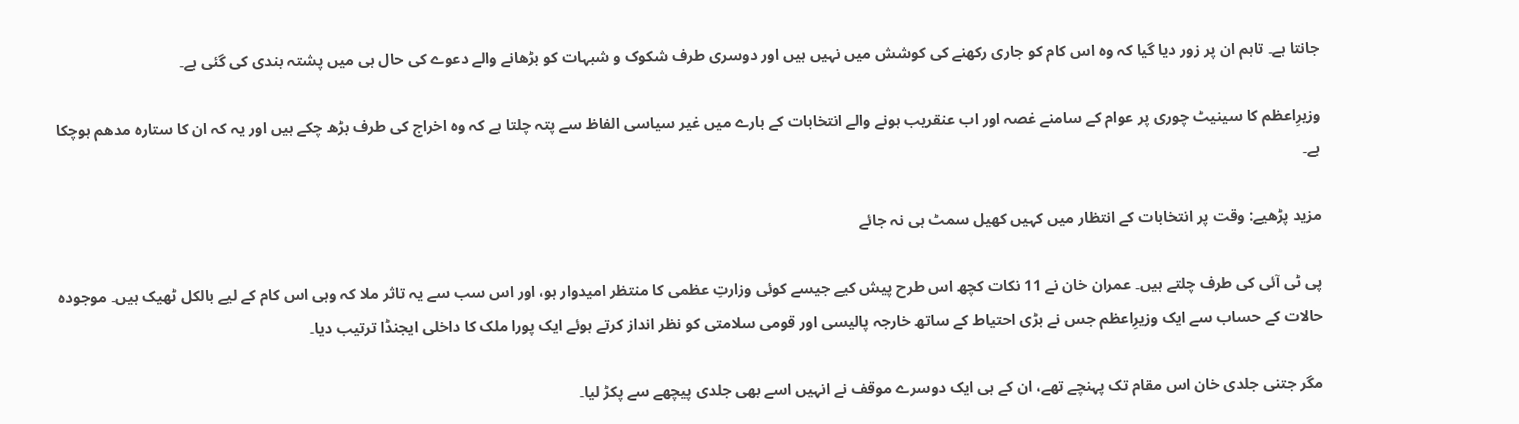جانتا ہے۔ تاہم ان پر زور دیا گیا کہ وہ اس کام کو جاری رکھنے کی کوشش میں نہیں ہیں اور دوسری طرف شکوک و شبہات کو بڑھانے والے دعوے کی حال ہی میں پشتہ بندی کی گئی ہے۔

وزیرِاعظم کا سینیٹ چوری پر عوام کے سامنے غصہ اور اب عنقریب ہونے والے انتخابات کے بارے میں غیر سیاسی الفاظ سے پتہ چلتا ہے کہ وہ اخراج کی طرف بڑھ چکے ہیں اور یہ کہ ان کا ستارہ مدھم ہوچکا ہے۔

مزید پڑھیے: وقت پر انتخابات کے انتظار میں کہیں کھیل سمٹ ہی نہ جائے

پی ٹی آئی کی طرف چلتے ہیں۔ عمران خان نے 11 نکات کچھ اس طرح پیش کیے جیسے کوئی وزارتِ عظمی کا منتظر امیدوار ہو، اور اس سب سے یہ تاثر ملا کہ وہی اس کام کے لیے بالکل ٹھیک ہیں۔ موجودہ حالات کے حساب سے ایک وزیرِاعظم جس نے بڑی احتیاط کے ساتھ خارجہ پالیسی اور قومی سلامتی کو نظر انداز کرتے ہوئے ایک پورا ملک کا داخلی ایجنڈا ترتیب دیا۔

مگر جتنی جلدی خان اس مقام تک پہنچے تھے، ان کے ہی ایک دوسرے موقف نے انہیں اسے بھی جلدی پیچھے سے پکڑ لیا۔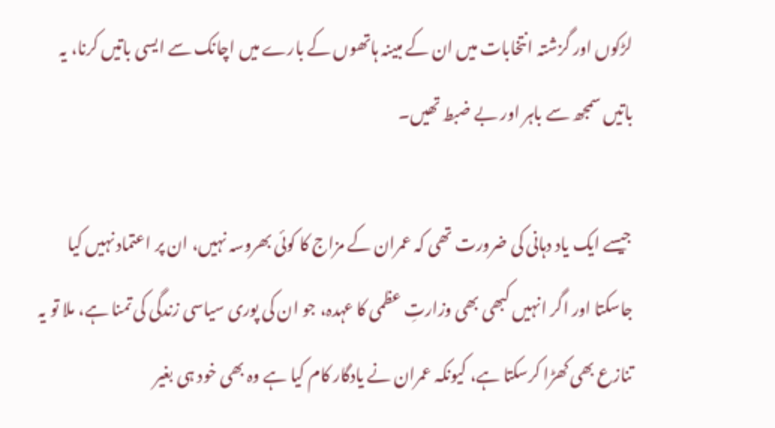لڑکوں اور گزشتہ انتخابات میں ان کے مبینہ ہاتھوں کے بارے میں اچانک سے ایسی باتیں کرنا، یہ باتیں سمجھ سے باہر اور بے ضبط تھیں۔

جیسے ایک یاد دہانی کی ضرورت تھی کہ عمران کے مزاج کا کوئی بھروسہ نہیں، ان پر اعتماد نہیں کیا جاسکتا اور اگر انہیں کبھی بھی وزارتِ عظمی کا عہدہ، جو ان کی پوری سیاسی زندگی کی تمنا ہے، ملا تو یہ تنازع بھی کھڑا کرسکتا ہے، کیونکہ عمران نے یادگار کام کیا ہے وہ بھی خود ہی بغیر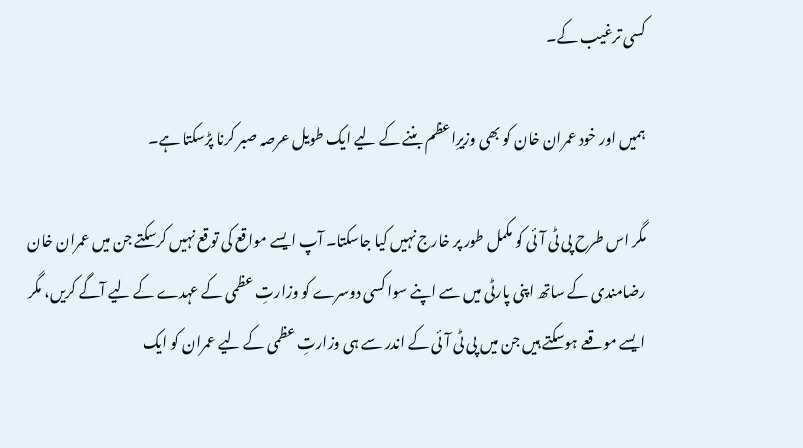کسی ترغیب کے۔

ہمیں اور خود عمران خان کو بھی وزیرِاعظم بننے کے لیے ایک طویل عرصہ صبر کرنا پڑسکتا ہے۔

مگر اس طرح پی ٹی آئی کو مکمل طور پر خارج نہیں کیا جاسکتا۔ آپ ایسے مواقع کی توقع نہیں کرسکتے جن میں عمران خان رضامندی کے ساتھ اپنی پارٹی میں سے اپنے سوا کسی دوسرے کو وزارتِ عظمی کے عہدے کے لیے آگے کریں، مگر ایسے موقعے ہوسکتے ہیں جن میں پی ٹی آئی کے اندر سے ہی وزارتِ عظمی کے لیے عمران کو ایک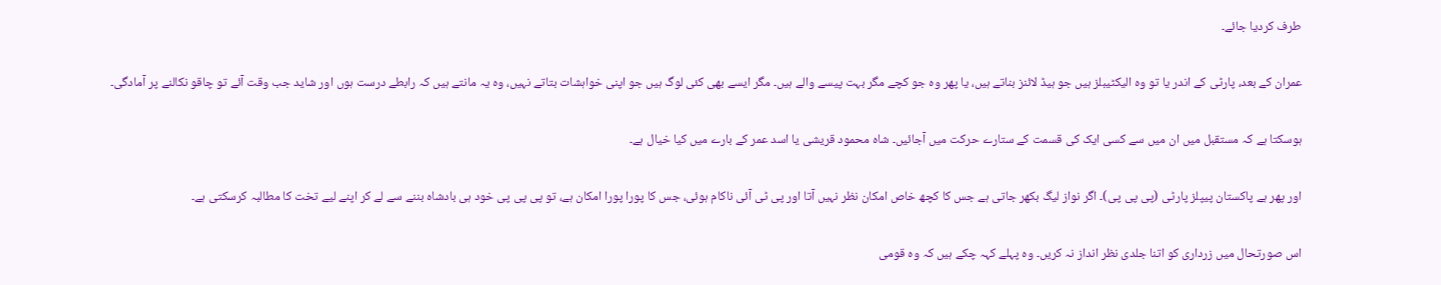طرف کردیا جائے۔

عمران کے بعد، پارٹی کے اندر یا تو وہ الیکٹیبلز ہیں جو ہیڈ لائنز بناتے ہیں، یا پھر وہ جو کچے مگر بہت پیسے والے ہیں۔ مگر ایسے بھی کئی لوگ ہیں جو اپنی خواہشات بتاتے نہیں، وہ یہ مانتے ہیں کہ رابطے درست ہوں اور شاید جب وقت آئے تو چاقو نکالنے پر آمادگی۔

ہوسکتا ہے کہ مستقبل میں ان میں سے کسی ایک کی قسمت کے ستارے حرکت میں آجائیں۔ شاہ محمود قریشی یا اسد عمر کے بارے میں کیا خیال ہے۔

اور پھر ہے پاکستان پیپلز پارٹی (پی پی پی)۔ اگر نواز لیگ بکھر جاتی ہے جس کا کچھ خاص امکان نظر نہیں آتا اور پی ٹی آئی ناکام ہوئی، جس کا پورا پورا امکان ہے، تو پی پی پی خود ہی بادشاہ بننے سے لے کر اپنے لیے تخت کا مطالبہ کرسکتی ہے۔

اس صورتحال میں زرداری کو اتنا جلدی نظر انداز نہ کریں۔ وہ پہلے کہہ چکے ہیں کہ وہ قومی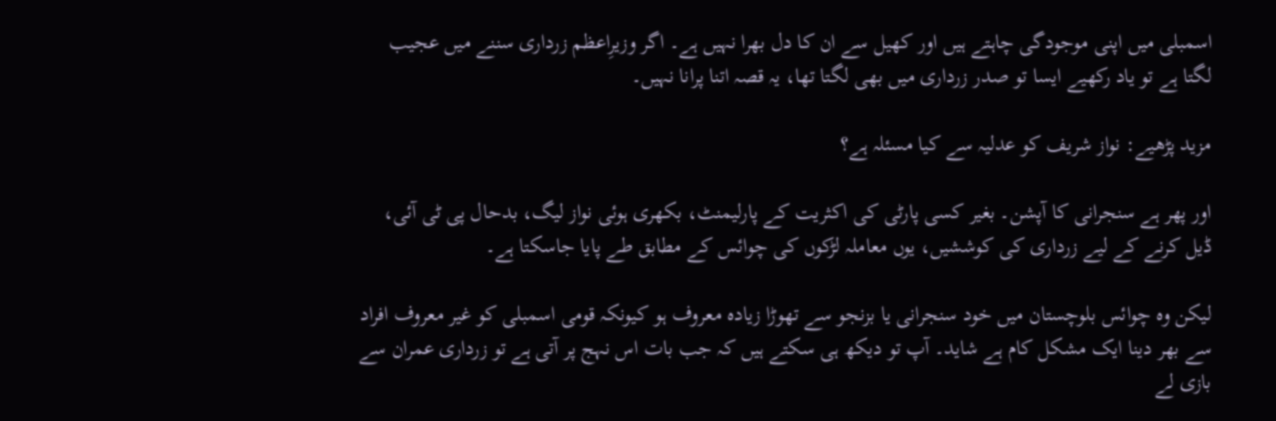اسمبلی میں اپنی موجودگی چاہتے ہیں اور کھیل سے ان کا دل بھرا نہیں ہے۔ اگر وزیرِاعظم زرداری سننے میں عجیب لگتا ہے تو یاد رکھیے ایسا تو صدر زرداری میں بھی لگتا تھا، یہ قصہ اتنا پرانا نہیں۔

مزید پڑھیے: نواز شریف کو عدلیہ سے کیا مسئلہ ہے؟

اور پھر ہے سنجرانی کا آپشن۔ بغیر کسی پارٹی کی اکثریت کے پارلیمنٹ، بکھری ہوئی نواز لیگ، بدحال پی ٹی آئی، ڈیل کرنے کے لیے زرداری کی کوششیں، یوں معاملہ لڑکوں کی چوائس کے مطابق طے پایا جاسکتا ہے۔

لیکن وہ چوائس بلوچستان میں خود سنجرانی یا بزنجو سے تھوڑا زیادہ معروف ہو کیونکہ قومی اسمبلی کو غیر معروف افراد سے بھر دینا ایک مشکل کام ہے شاید۔ آپ تو دیکھ ہی سکتے ہیں کہ جب بات اس نہج پر آتی ہے تو زرداری عمران سے بازی لے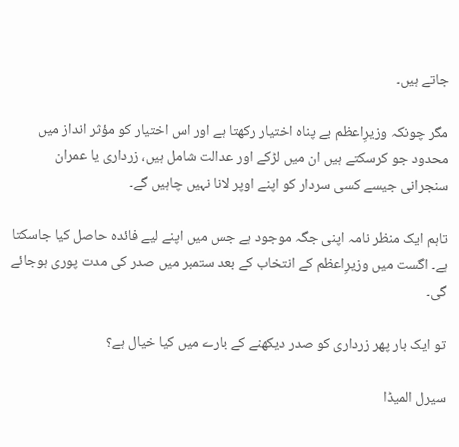جاتے ہیں۔

مگر چونکہ وزیرِاعظم بے پناہ اختیار رکھتا ہے اور اس اختیار کو مؤثر انداز میں محدود جو کرسکتے ہیں ان میں لڑکے اور عدالت شامل ہیں، زرداری یا عمران سنجرانی جیسے کسی سردار کو اپنے اوپر لانا نہیں چاہیں گے۔

تاہم ایک منظر نامہ اپنی جگہ موجود ہے جس میں اپنے لیے فائدہ حاصل کیا جاسکتا ہے۔ اگست میں وزیرِاعظم کے انتخاب کے بعد ستمبر میں صدر کی مدت پوری ہوجائے گی۔

تو ایک بار پھر زرداری کو صدر دیکھنے کے بارے میں کیا خیال ہے؟

سیرل المیڈا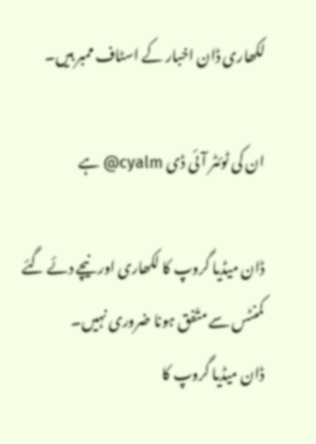لکھاری ڈان اخبار کے اسٹاف ممبر ہیں۔

ان کی ٹوئٹر آئی ڈی cyalm@ ہے

ڈان میڈیا گروپ کا لکھاری اور نیچے دئے گئے کمنٹس سے متّفق ہونا ضروری نہیں۔
ڈان میڈیا گروپ کا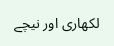لکھاری اور نیچے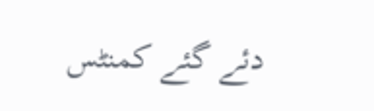دئے گئے کمنٹس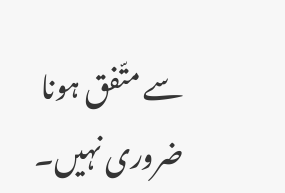سے متّفق ہونا ضروری نہیں۔